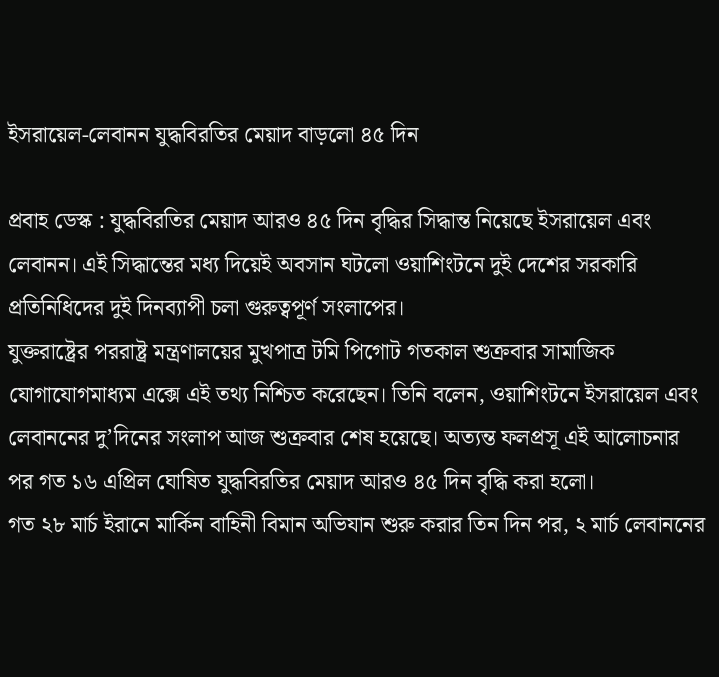ইসরায়েল-লেবানন যুদ্ধবিরতির মেয়াদ বাড়লো ৪৫ দিন

প্রবাহ ডেস্ক : যুদ্ধবিরতির মেয়াদ আরও ৪৫ দিন বৃদ্ধির সিদ্ধান্ত নিয়েছে ইসরায়েল এবং লেবানন। এই সিদ্ধান্তের মধ্য দিয়েই অবসান ঘটলো ওয়াশিংটনে দুই দেশের সরকারি প্রতিনিধিদের দুই দিনব্যাপী চলা গুরুত্বপূর্ণ সংলাপের।
যুক্তরাষ্ট্রের পররাষ্ট্র মন্ত্রণালয়ের মুখপাত্র টমি পিগোট গতকাল শুক্রবার সামাজিক যোগাযোগমাধ্যম এক্সে এই তথ্য নিশ্চিত করেছেন। তিনি বলেন, ওয়াশিংটনে ইসরায়েল এবং লেবাননের দু’দিনের সংলাপ আজ শুক্রবার শেষ হয়েছে। অত্যন্ত ফলপ্রসূ এই আলোচনার পর গত ১৬ এপ্রিল ঘোষিত যুদ্ধবিরতির মেয়াদ আরও ৪৫ দিন বৃদ্ধি করা হলো।
গত ২৮ মার্চ ইরানে মার্কিন বাহিনী বিমান অভিযান শুরু করার তিন দিন পর, ২ মার্চ লেবাননের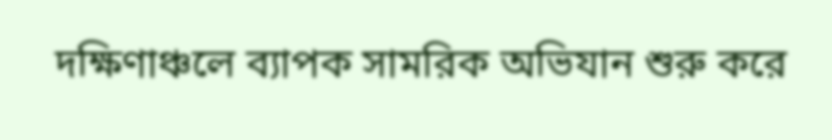দক্ষিণাঞ্চলে ব্যাপক সামরিক অভিযান শুরু করে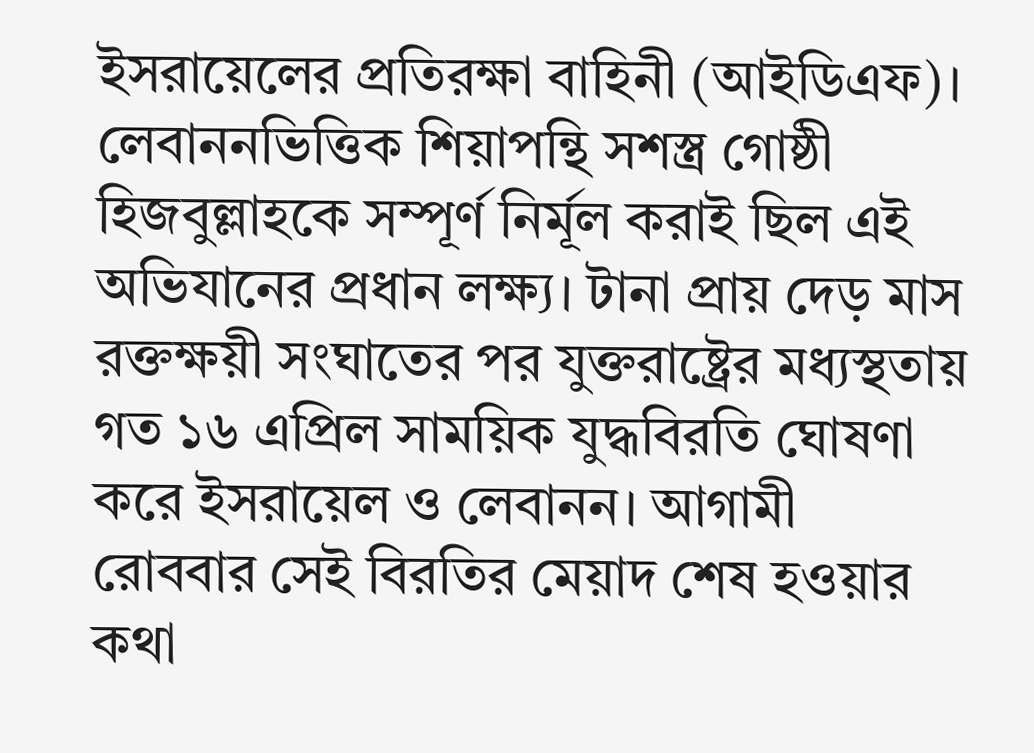ইসরায়েলের প্রতিরক্ষা বাহিনী (আইডিএফ)। লেবাননভিত্তিক শিয়াপন্থি সশস্ত্র গোষ্ঠী হিজবুল্লাহকে সম্পূর্ণ নির্মূল করাই ছিল এই অভিযানের প্রধান লক্ষ্য। টানা প্রায় দেড় মাস রক্তক্ষয়ী সংঘাতের পর যুক্তরাষ্ট্রের মধ্যস্থতায় গত ১৬ এপ্রিল সাময়িক যুদ্ধবিরতি ঘোষণা করে ইসরায়েল ও লেবানন। আগামী রোববার সেই বিরতির মেয়াদ শেষ হওয়ার কথা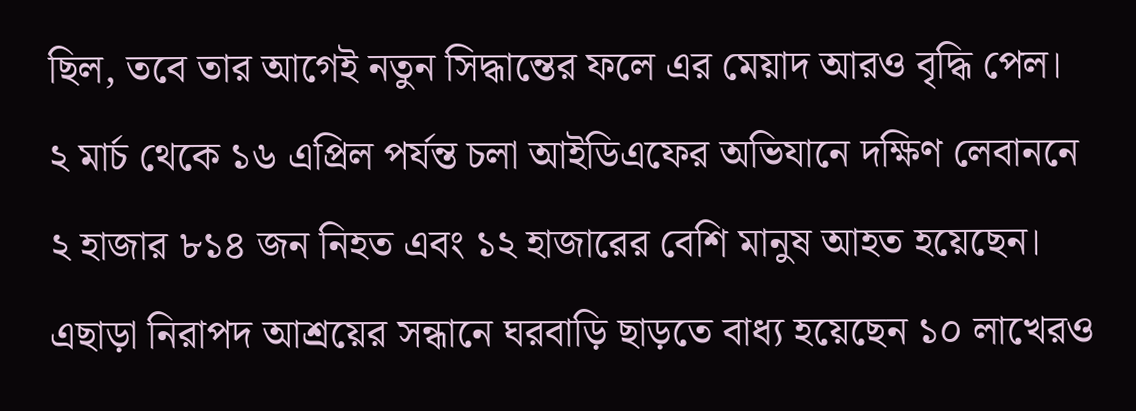ছিল, তবে তার আগেই নতুন সিদ্ধান্তের ফলে এর মেয়াদ আরও বৃদ্ধি পেল।
২ মার্চ থেকে ১৬ এপ্রিল পর্যন্ত চলা আইডিএফের অভিযানে দক্ষিণ লেবাননে ২ হাজার ৮১৪ জন নিহত এবং ১২ হাজারের বেশি মানুষ আহত হয়েছেন। এছাড়া নিরাপদ আশ্রয়ের সন্ধানে ঘরবাড়ি ছাড়তে বাধ্য হয়েছেন ১০ লাখেরও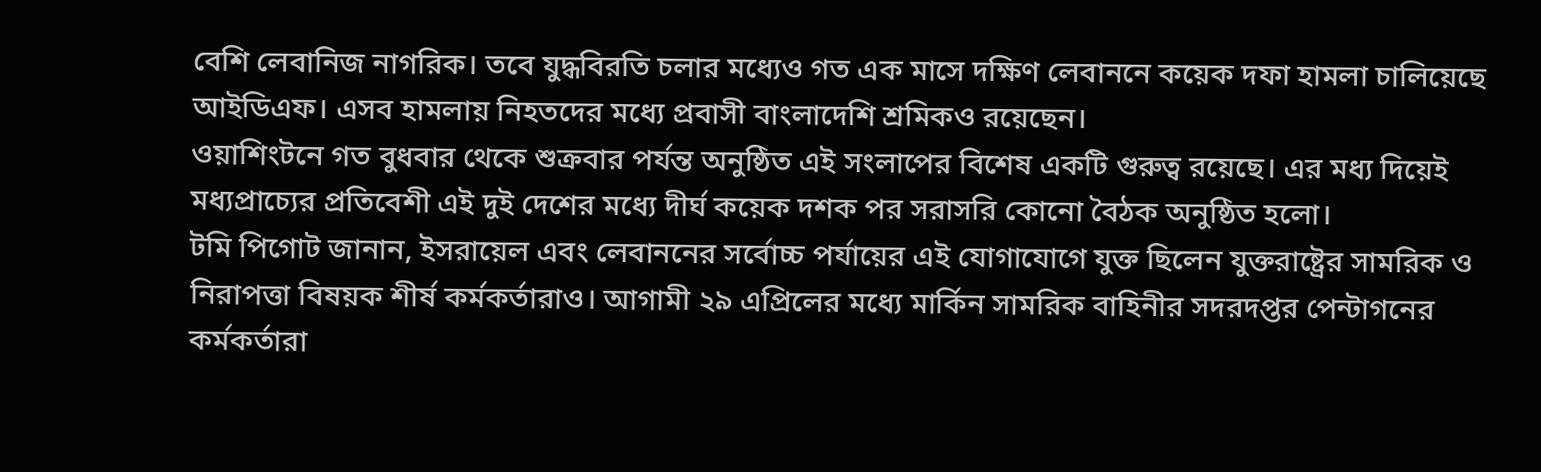বেশি লেবানিজ নাগরিক। তবে যুদ্ধবিরতি চলার মধ্যেও গত এক মাসে দক্ষিণ লেবাননে কয়েক দফা হামলা চালিয়েছে আইডিএফ। এসব হামলায় নিহতদের মধ্যে প্রবাসী বাংলাদেশি শ্রমিকও রয়েছেন।
ওয়াশিংটনে গত বুধবার থেকে শুক্রবার পর্যন্ত অনুষ্ঠিত এই সংলাপের বিশেষ একটি গুরুত্ব রয়েছে। এর মধ্য দিয়েই মধ্যপ্রাচ্যের প্রতিবেশী এই দুই দেশের মধ্যে দীর্ঘ কয়েক দশক পর সরাসরি কোনো বৈঠক অনুষ্ঠিত হলো।
টমি পিগোট জানান, ইসরায়েল এবং লেবাননের সর্বোচ্চ পর্যায়ের এই যোগাযোগে যুক্ত ছিলেন যুক্তরাষ্ট্রের সামরিক ও নিরাপত্তা বিষয়ক শীর্ষ কর্মকর্তারাও। আগামী ২৯ এপ্রিলের মধ্যে মার্কিন সামরিক বাহিনীর সদরদপ্তর পেন্টাগনের কর্মকর্তারা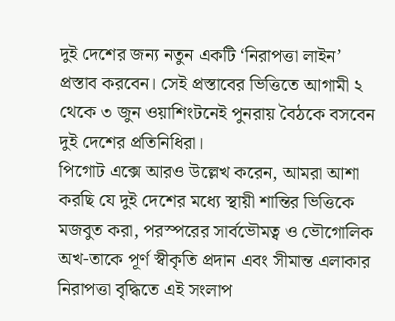দুই দেশের জন্য নতুন একটি ‘নিরাপত্তা লাইন’ প্রস্তাব করবেন। সেই প্রস্তাবের ভিত্তিতে আগামী ২ থেকে ৩ জুন ওয়াশিংটনেই পুনরায় বৈঠকে বসবেন দুই দেশের প্রতিনিধিরা।
পিগোট এক্সে আরও উল্লেখ করেন, আমরা আশা করছি যে দুই দেশের মধ্যে স্থায়ী শান্তির ভিত্তিকে মজবুত করা, পরস্পরের সার্বভৌমত্ব ও ভৌগোলিক অখ-তাকে পূর্ণ স্বীকৃতি প্রদান এবং সীমান্ত এলাকার নিরাপত্তা বৃদ্ধিতে এই সংলাপ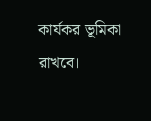কার্যকর ভূমিকা রাখবে।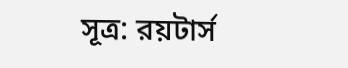সূত্র: রয়টার্স